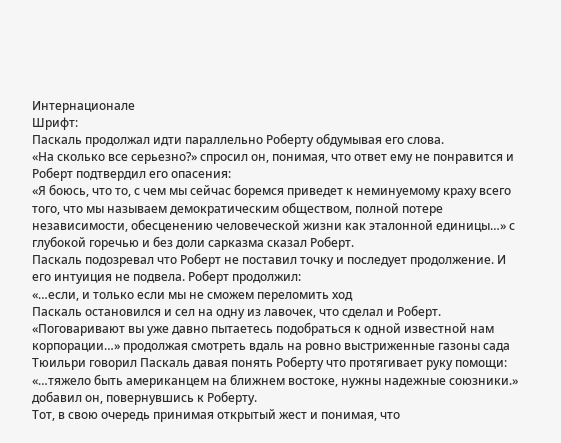Интернационале
Шрифт:
Паскаль продолжал идти параллельно Роберту обдумывая его слова.
«На сколько все серьезно?» спросил он, понимая, что ответ ему не понравится и Роберт подтвердил его опасения:
«Я боюсь, что то, с чем мы сейчас боремся приведет к неминуемому краху всего того, что мы называем демократическим обществом, полной потере независимости, обесценению человеческой жизни как эталонной единицы…» с глубокой горечью и без доли сарказма сказал Роберт.
Паскаль подозревал что Роберт не поставил точку и последует продолжение. И его интуиция не подвела. Роберт продолжил:
«…если, и только если мы не сможем переломить ход
Паскаль остановился и сел на одну из лавочек, что сделал и Роберт.
«Поговаривают вы уже давно пытаетесь подобраться к одной известной нам корпорации…» продолжая смотреть вдаль на ровно выстриженные газоны сада Тюильри говорил Паскаль давая понять Роберту что протягивает руку помощи:
«…тяжело быть американцем на ближнем востоке, нужны надежные союзники.» добавил он, повернувшись к Роберту.
Тот, в свою очередь принимая открытый жест и понимая, что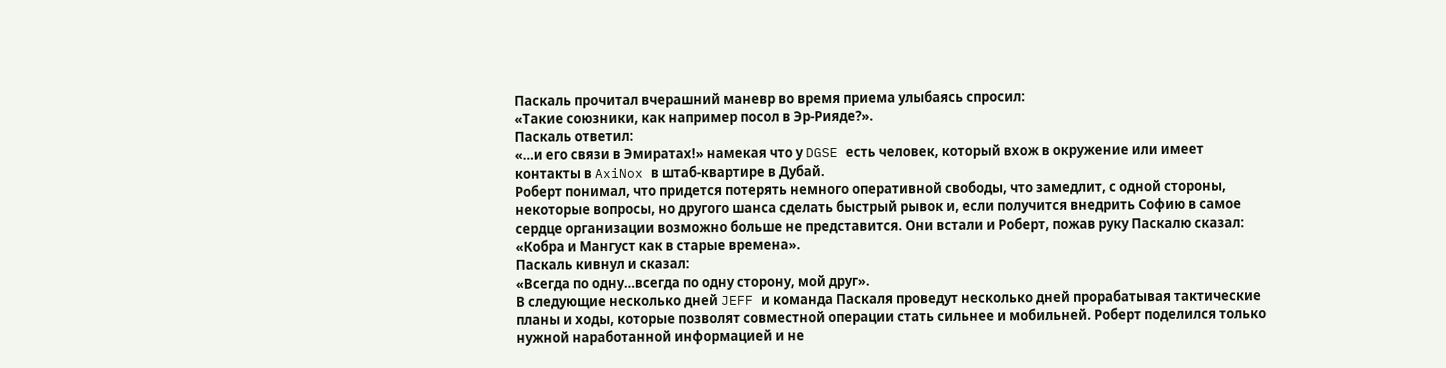Паскаль прочитал вчерашний маневр во время приема улыбаясь спросил:
«Такие союзники, как например посол в Эр-Рияде?».
Паскаль ответил:
«…и его связи в Эмиратах!» намекая что у DGSE есть человек, который вхож в окружение или имеет контакты в AxiNox в штаб-квартире в Дубай.
Роберт понимал, что придется потерять немного оперативной свободы, что замедлит, с одной стороны, некоторые вопросы, но другого шанса сделать быстрый рывок и, если получится внедрить Софию в самое сердце организации возможно больше не представится. Они встали и Роберт, пожав руку Паскалю сказал:
«Кобра и Мангуст как в старые времена».
Паскаль кивнул и сказал:
«Всегда по одну…всегда по одну сторону, мой друг».
В следующие несколько дней JEFF и команда Паскаля проведут несколько дней прорабатывая тактические планы и ходы, которые позволят совместной операции стать сильнее и мобильней. Роберт поделился только нужной наработанной информацией и не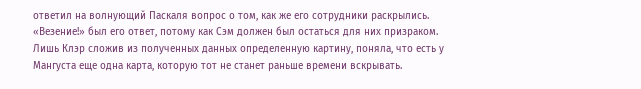ответил на волнующий Паскаля вопрос о том, как же его сотрудники раскрылись.
«Везение!» был его ответ, потому как Сэм должен был остаться для них призраком.
Лишь Клэр сложив из полученных данных определенную картину, поняла, что есть у Мангуста еще одна карта, которую тот не станет раньше времени вскрывать.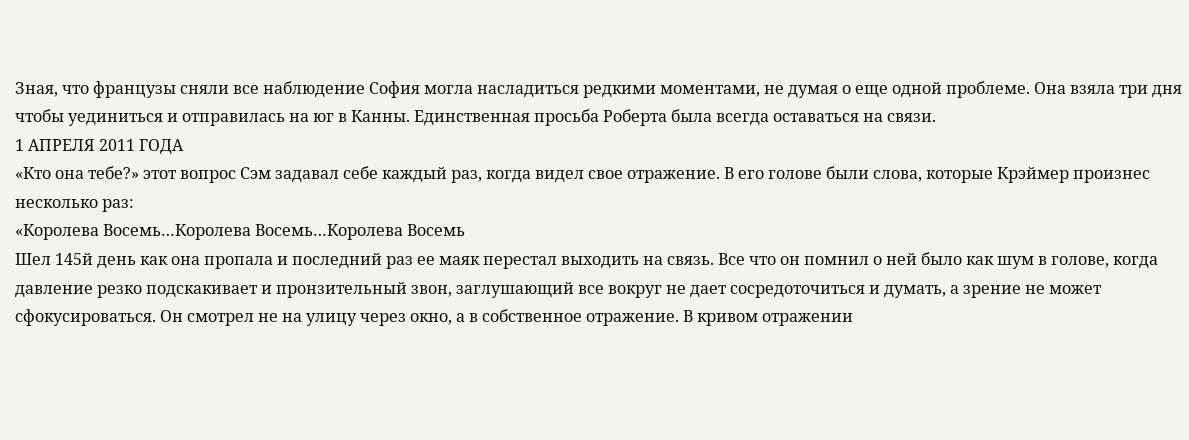Зная, что французы сняли все наблюдение София могла насладиться редкими моментами, не думая о еще одной проблеме. Она взяла три дня чтобы уединиться и отправилась на юг в Канны. Единственная просьба Роберта была всегда оставаться на связи.
1 АПРЕЛЯ 2011 ГОДА
«Кто она тебе?» этот вопрос Сэм задавал себе каждый раз, когда видел свое отражение. В его голове были слова, которые Крэймер произнес несколько раз:
«Королева Восемь…Королева Восемь…Королева Восемь
Шел 145й день как она пропала и последний раз ее маяк перестал выходить на связь. Все что он помнил о ней было как шум в голове, когда давление резко подскакивает и пронзительный звон, заглушающий все вокруг не дает сосредоточиться и думать, а зрение не может сфокусироваться. Он смотрел не на улицу через окно, а в собственное отражение. В кривом отражении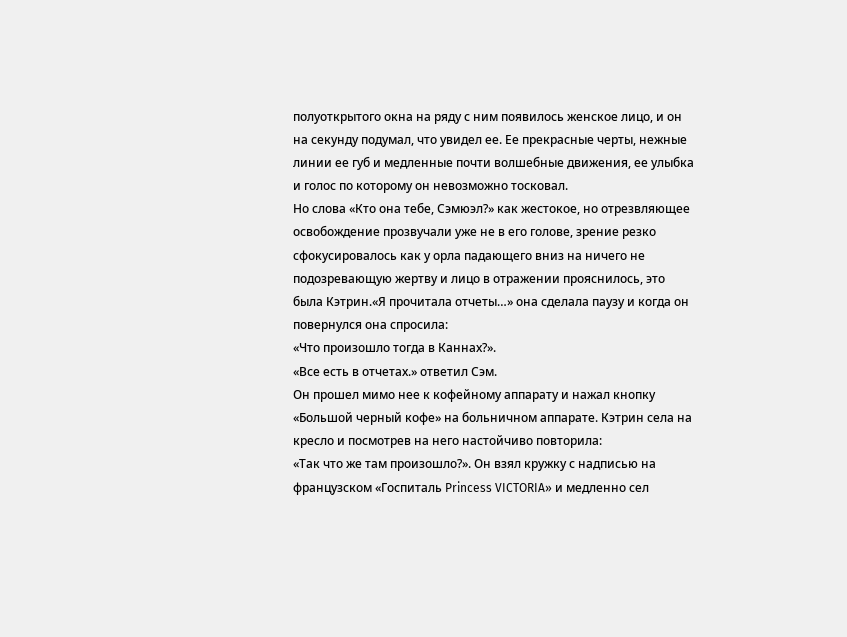полуоткрытого окна на ряду с ним появилось женское лицо, и он на секунду подумал, что увидел ее. Ее прекрасные черты, нежные линии ее губ и медленные почти волшебные движения, ее улыбка и голос по которому он невозможно тосковал.
Но слова «Кто она тебе, Сэмюэл?» как жестокое, но отрезвляющее освобождение прозвучали уже не в его голове, зрение резко сфокусировалось как у орла падающего вниз на ничего не подозревающую жертву и лицо в отражении прояснилось, это была Кэтрин.«Я прочитала отчеты…» она сделала паузу и когда он повернулся она спросила:
«Что произошло тогда в Каннах?».
«Все есть в отчетах.» ответил Сэм.
Он прошел мимо нее к кофейному аппарату и нажал кнопку «Большой черный кофе» на больничном аппарате. Кэтрин села на кресло и посмотрев на него настойчиво повторила:
«Так что же там произошло?». Он взял кружку с надписью на французском «Госпиталь Princess VICTORIA» и медленно сел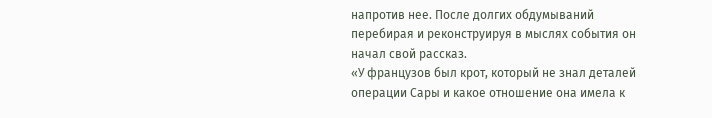напротив нее. После долгих обдумываний перебирая и реконструируя в мыслях события он начал свой рассказ.
«У французов был крот, который не знал деталей операции Сары и какое отношение она имела к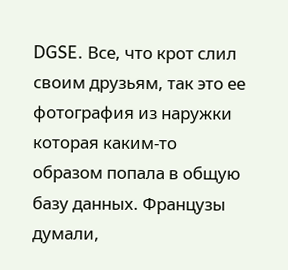DGSE. Все, что крот слил своим друзьям, так это ее фотография из наружки которая каким-то образом попала в общую базу данных. Французы думали,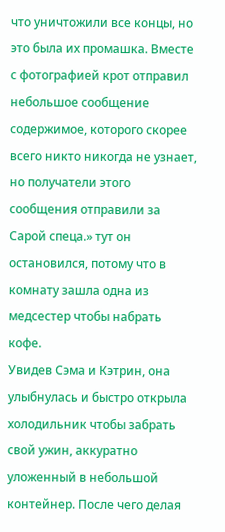что уничтожили все концы, но это была их промашка. Вместе с фотографией крот отправил небольшое сообщение содержимое, которого скорее всего никто никогда не узнает, но получатели этого сообщения отправили за Сарой спеца.» тут он остановился, потому что в комнату зашла одна из медсестер чтобы набрать кофе.
Увидев Сэма и Кэтрин, она улыбнулась и быстро открыла холодильник чтобы забрать свой ужин, аккуратно уложенный в небольшой контейнер. После чего делая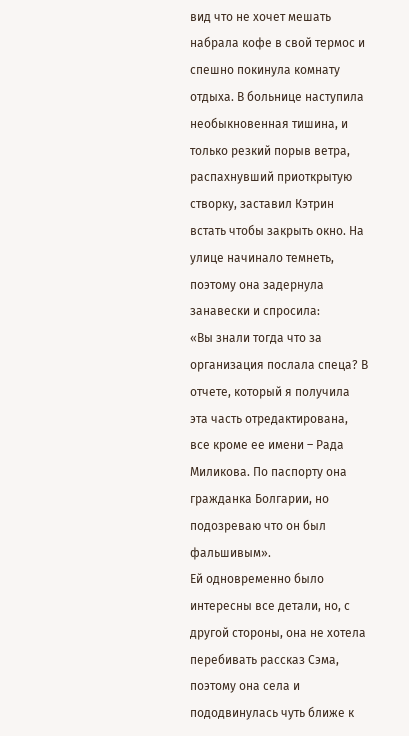вид что не хочет мешать набрала кофе в свой термос и спешно покинула комнату отдыха. В больнице наступила необыкновенная тишина, и только резкий порыв ветра, распахнувший приоткрытую створку, заставил Кэтрин встать чтобы закрыть окно. На улице начинало темнеть, поэтому она задернула занавески и спросила:
«Вы знали тогда что за организация послала спеца? В отчете, который я получила эта часть отредактирована, все кроме ее имени – Рада Миликова. По паспорту она гражданка Болгарии, но подозреваю что он был фальшивым».
Ей одновременно было интересны все детали, но, с другой стороны, она не хотела перебивать рассказ Сэма, поэтому она села и пододвинулась чуть ближе к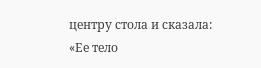центру стола и сказала:
«Ее тело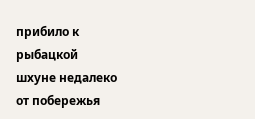прибило к рыбацкой шхуне недалеко от побережья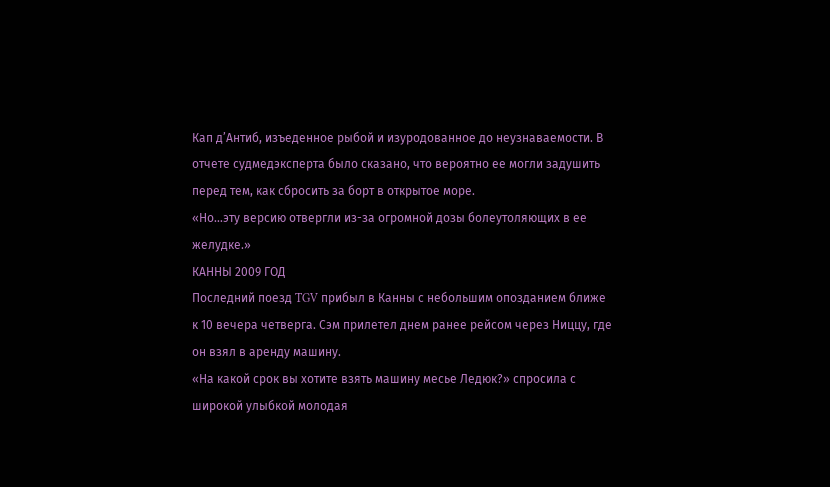Кап д’Антиб, изъеденное рыбой и изуродованное до неузнаваемости. В отчете судмедэксперта было сказано, что вероятно ее могли задушить перед тем, как сбросить за борт в открытое море.
«Но…эту версию отвергли из-за огромной дозы болеутоляющих в ее желудке.»
КАННЫ 2009 ГОД
Последний поезд TGV прибыл в Канны с небольшим опозданием ближе к 10 вечера четверга. Сэм прилетел днем ранее рейсом через Ниццу, где он взял в аренду машину.
«На какой срок вы хотите взять машину месье Ледюк?» спросила с широкой улыбкой молодая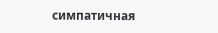симпатичная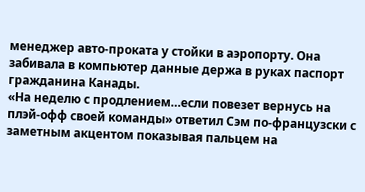менеджер авто-проката у стойки в аэропорту. Она забивала в компьютер данные держа в руках паспорт гражданина Канады.
«На неделю с продлением…если повезет вернусь на плэй-офф своей команды» ответил Сэм по-французски с заметным акцентом показывая пальцем на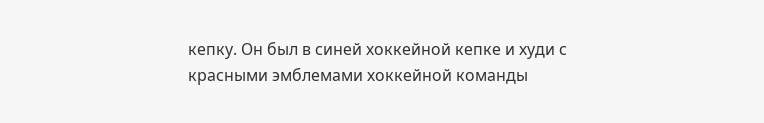кепку. Он был в синей хоккейной кепке и худи с красными эмблемами хоккейной команды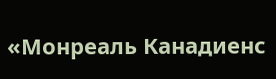«Монреаль Канадиенс